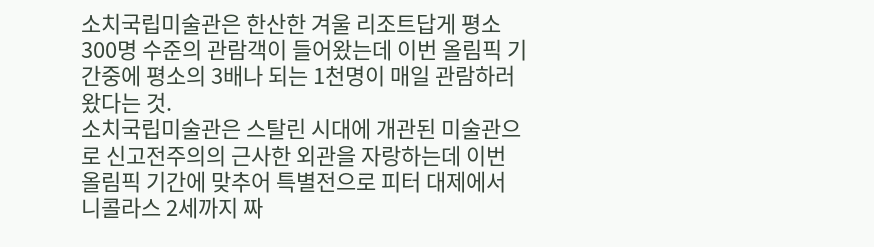소치국립미술관은 한산한 겨울 리조트답게 평소 300명 수준의 관람객이 들어왔는데 이번 올림픽 기간중에 평소의 3배나 되는 1천명이 매일 관람하러 왔다는 것.
소치국립미술관은 스탈린 시대에 개관된 미술관으로 신고전주의의 근사한 외관을 자랑하는데 이번 올림픽 기간에 맞추어 특별전으로 피터 대제에서 니콜라스 2세까지 짜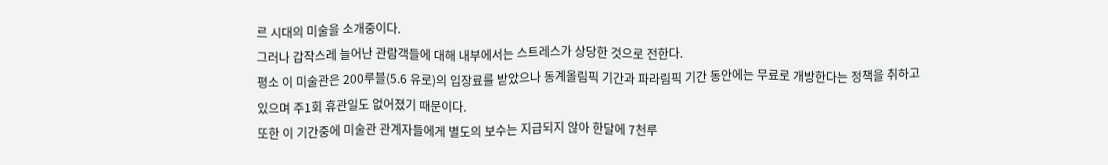르 시대의 미술을 소개중이다.
그러나 갑작스레 늘어난 관람객들에 대해 내부에서는 스트레스가 상당한 것으로 전한다.
평소 이 미술관은 200루블(5.6 유로)의 입장료를 받았으나 동계올림픽 기간과 파라림픽 기간 동안에는 무료로 개방한다는 정책을 취하고 있으며 주1회 휴관일도 없어졌기 때문이다.
또한 이 기간중에 미술관 관계자들에게 별도의 보수는 지급되지 않아 한달에 7천루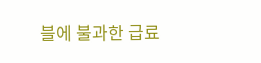블에 불과한 급료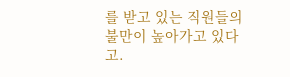를 받고 있는 직원들의 불만이 높아가고 있다고.